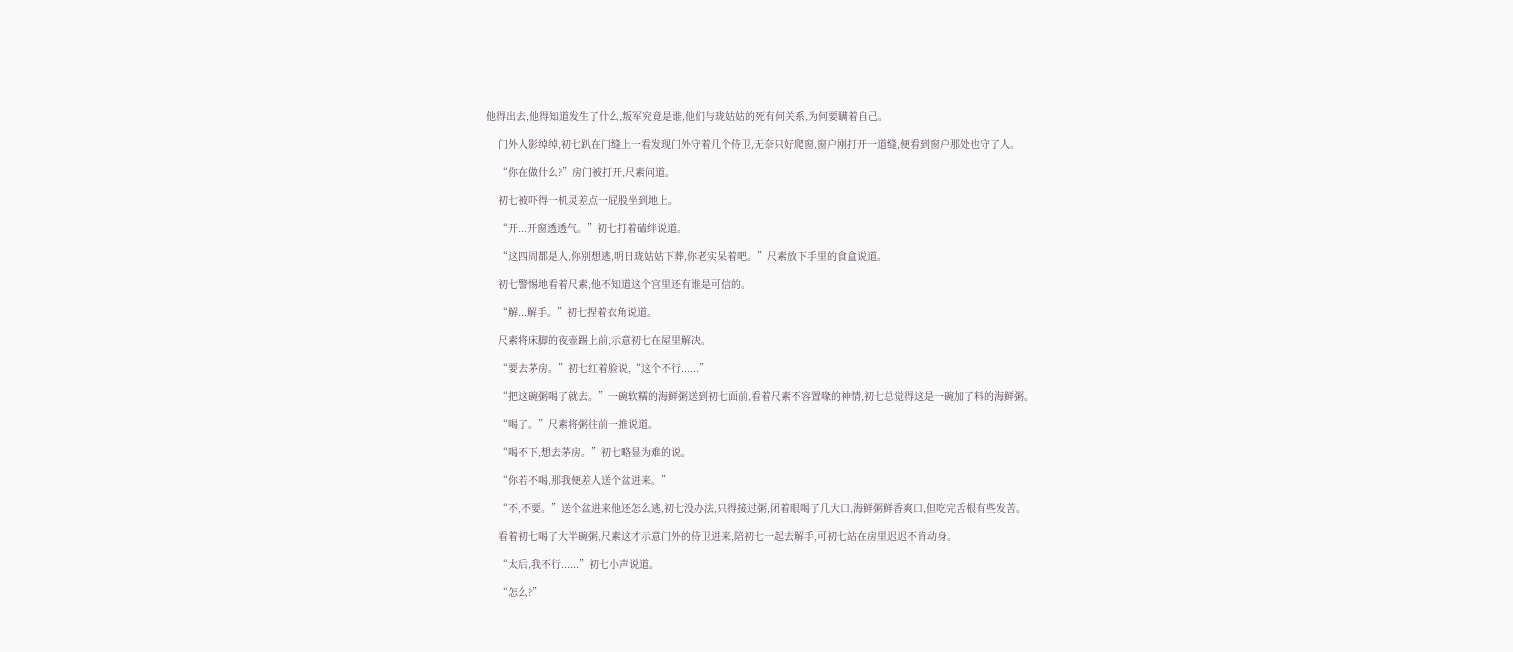他得出去,他得知道发生了什么,叛军究竟是谁,他们与珑姑姑的死有何关系,为何要瞒着自己。

    门外人影绰绰,初七趴在门缝上一看发现门外守着几个侍卫,无奈只好爬窗,窗户刚打开一道缝,便看到窗户那处也守了人。

    “你在做什么?”房门被打开,尺素问道。

    初七被吓得一机灵差点一屁股坐到地上。

    “开...开窗透透气。”初七打着磕绊说道。

    “这四周都是人,你别想逃,明日珑姑姑下葬,你老实呆着吧。”尺素放下手里的食盒说道。

    初七警惕地看着尺素,他不知道这个宫里还有谁是可信的。

    “解...解手。”初七捏着衣角说道。

    尺素将床脚的夜壶踢上前,示意初七在屋里解决。

    “要去茅房。”初七红着脸说,“这个不行......”

    “把这碗粥喝了就去。”一碗软糯的海鲜粥送到初七面前,看着尺素不容置喙的神情,初七总觉得这是一碗加了料的海鲜粥。

    “喝了。”尺素将粥往前一推说道。

    “喝不下,想去茅房。”初七略显为难的说。

    “你若不喝,那我便差人送个盆进来。”

    “不,不要。”送个盆进来他还怎么逃,初七没办法,只得接过粥,闭着眼喝了几大口,海鲜粥鲜香爽口,但吃完舌根有些发苦。

    看着初七喝了大半碗粥,尺素这才示意门外的侍卫进来,陪初七一起去解手,可初七站在房里迟迟不肯动身。

    “太后,我不行......”初七小声说道。

    “怎么?”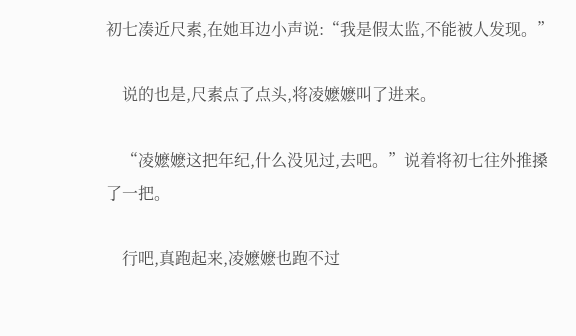初七凑近尺素,在她耳边小声说:“我是假太监,不能被人发现。”

    说的也是,尺素点了点头,将凌嬷嬷叫了进来。

    “凌嬷嬷这把年纪,什么没见过,去吧。”说着将初七往外推搡了一把。

    行吧,真跑起来,凌嬷嬷也跑不过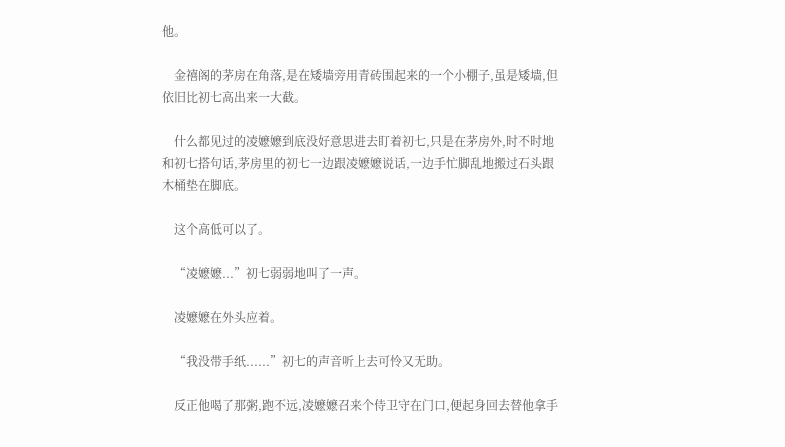他。

    金禧阁的茅房在角落,是在矮墙旁用青砖围起来的一个小棚子,虽是矮墙,但依旧比初七高出来一大截。

    什么都见过的凌嬷嬷到底没好意思进去盯着初七,只是在茅房外,时不时地和初七搭句话,茅房里的初七一边跟凌嬷嬷说话,一边手忙脚乱地搬过石头跟木桶垫在脚底。

    这个高低可以了。

    “凌嬷嬷...”初七弱弱地叫了一声。

    凌嬷嬷在外头应着。

    “我没带手纸......”初七的声音听上去可怜又无助。

    反正他喝了那粥,跑不远,凌嬷嬷召来个侍卫守在门口,便起身回去替他拿手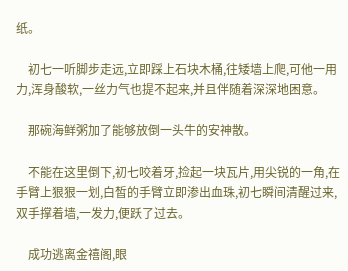纸。

    初七一听脚步走远,立即踩上石块木桶,往矮墙上爬,可他一用力,浑身酸软,一丝力气也提不起来,并且伴随着深深地困意。

    那碗海鲜粥加了能够放倒一头牛的安神散。

    不能在这里倒下,初七咬着牙,捡起一块瓦片,用尖锐的一角,在手臂上狠狠一划,白皙的手臂立即渗出血珠,初七瞬间清醒过来,双手撑着墙,一发力,便跃了过去。

    成功逃离金禧阁,眼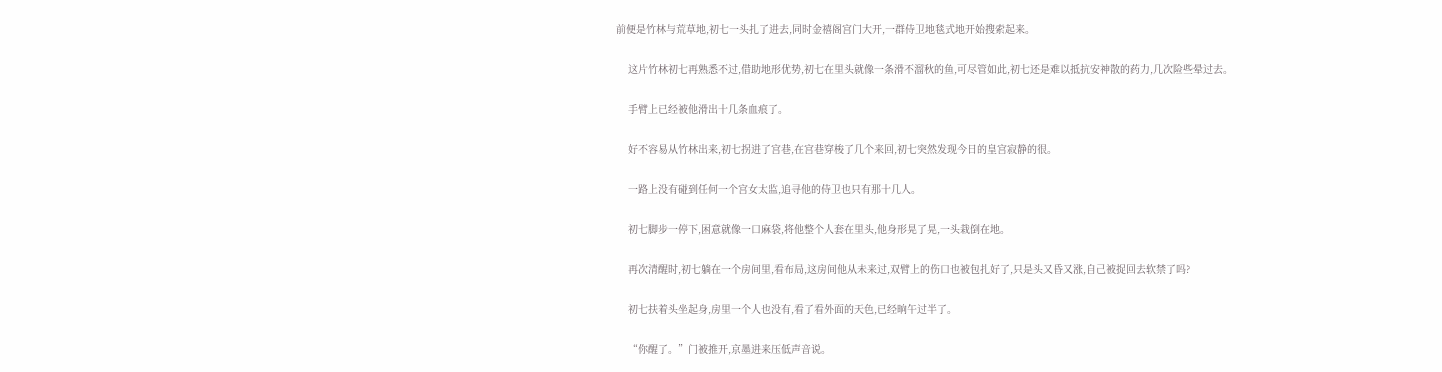前便是竹林与荒草地,初七一头扎了进去,同时金禧阁宫门大开,一群侍卫地毯式地开始搜索起来。

    这片竹林初七再熟悉不过,借助地形优势,初七在里头就像一条滑不溜秋的鱼,可尽管如此,初七还是难以抵抗安神散的药力,几次险些晕过去。

    手臂上已经被他滑出十几条血痕了。

    好不容易从竹林出来,初七拐进了宫巷,在宫巷穿梭了几个来回,初七突然发现今日的皇宫寂静的很。

    一路上没有碰到任何一个宫女太监,追寻他的侍卫也只有那十几人。

    初七脚步一停下,困意就像一口麻袋,将他整个人套在里头,他身形晃了晃,一头栽倒在地。

    再次清醒时,初七躺在一个房间里,看布局,这房间他从未来过,双臂上的伤口也被包扎好了,只是头又昏又涨,自己被捉回去软禁了吗?

    初七扶着头坐起身,房里一个人也没有,看了看外面的天色,已经晌午过半了。

    “你醒了。”门被推开,京墨进来压低声音说。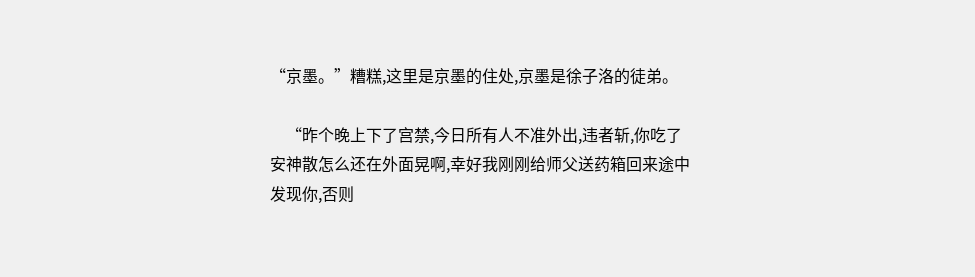“京墨。”糟糕,这里是京墨的住处,京墨是徐子洛的徒弟。

    “昨个晚上下了宫禁,今日所有人不准外出,违者斩,你吃了安神散怎么还在外面晃啊,幸好我刚刚给师父送药箱回来途中发现你,否则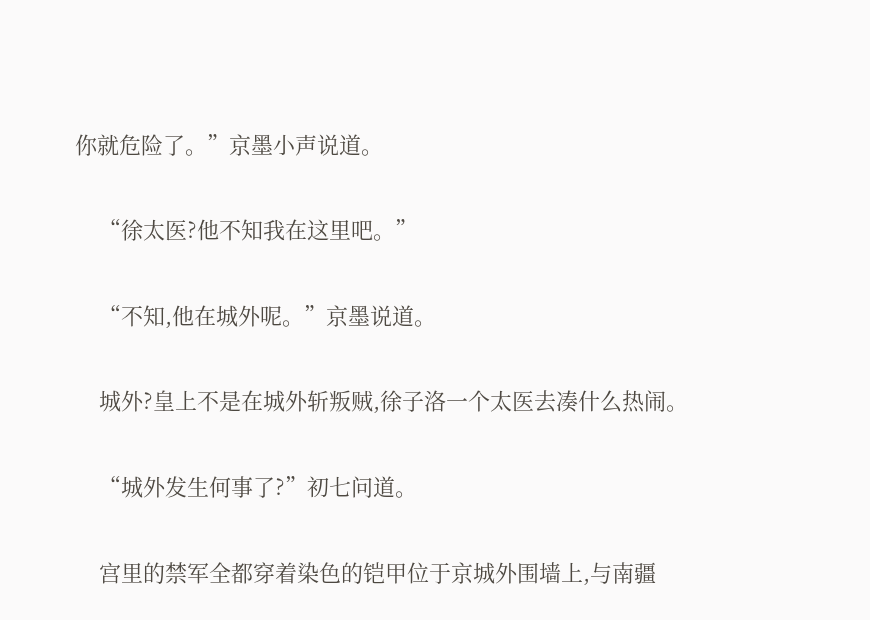你就危险了。”京墨小声说道。

    “徐太医?他不知我在这里吧。”

    “不知,他在城外呢。”京墨说道。

    城外?皇上不是在城外斩叛贼,徐子洛一个太医去凑什么热闹。

    “城外发生何事了?”初七问道。

    宫里的禁军全都穿着染色的铠甲位于京城外围墙上,与南疆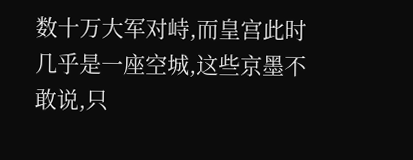数十万大军对峙,而皇宫此时几乎是一座空城,这些京墨不敢说,只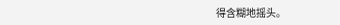得含糊地摇头。